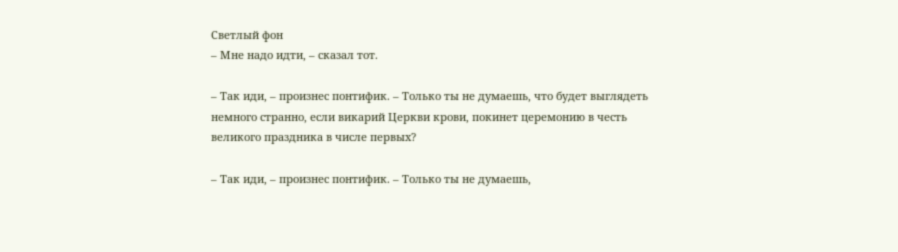Светлый фон
– Мне надо идти, – сказал тот.

– Так иди, – произнес понтифик. – Только ты не думаешь, что будет выглядеть немного странно, если викарий Церкви крови, покинет церемонию в честь великого праздника в числе первых?

– Так иди, – произнес понтифик. – Только ты не думаешь,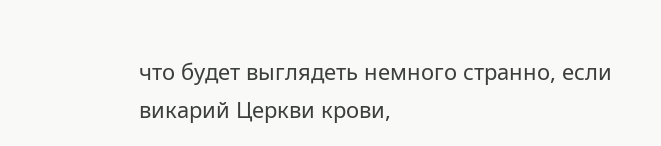что будет выглядеть немного странно, если викарий Церкви крови,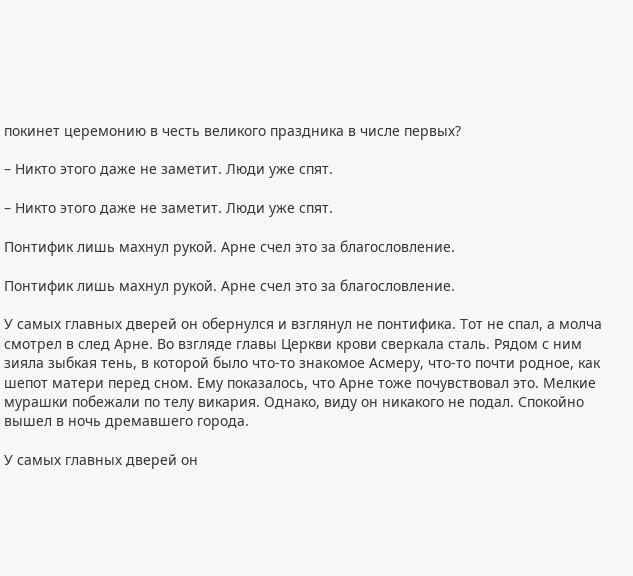покинет церемонию в честь великого праздника в числе первых?

– Никто этого даже не заметит. Люди уже спят.

– Никто этого даже не заметит. Люди уже спят.

Понтифик лишь махнул рукой. Арне счел это за благословление.

Понтифик лишь махнул рукой. Арне счел это за благословление.

У самых главных дверей он обернулся и взглянул не понтифика. Тот не спал, а молча смотрел в след Арне. Во взгляде главы Церкви крови сверкала сталь. Рядом с ним зияла зыбкая тень, в которой было что-то знакомое Асмеру, что-то почти родное, как шепот матери перед сном. Ему показалось, что Арне тоже почувствовал это. Мелкие мурашки побежали по телу викария. Однако, виду он никакого не подал. Спокойно вышел в ночь дремавшего города.

У самых главных дверей он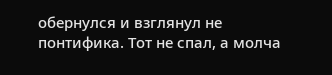обернулся и взглянул не понтифика. Тот не спал, а молча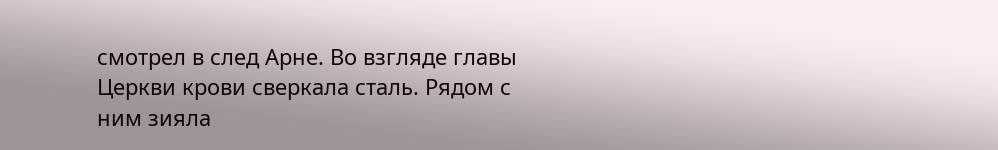смотрел в след Арне. Во взгляде главы Церкви крови сверкала сталь. Рядом с ним зияла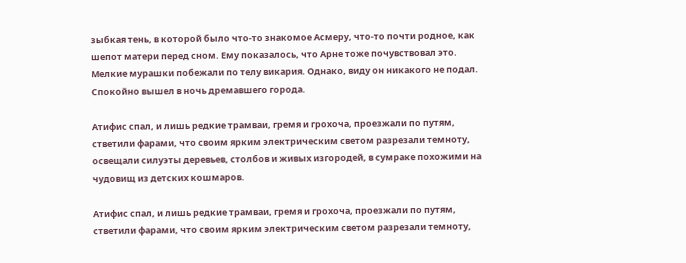зыбкая тень, в которой было что-то знакомое Асмеру, что-то почти родное, как шепот матери перед сном. Ему показалось, что Арне тоже почувствовал это. Мелкие мурашки побежали по телу викария. Однако, виду он никакого не подал. Спокойно вышел в ночь дремавшего города.

Атифис спал, и лишь редкие трамваи, гремя и грохоча, проезжали по путям, стветили фарами, что своим ярким электрическим светом разрезали темноту, освещали силуэты деревьев, столбов и живых изгородей, в сумраке похожими на чудовищ из детских кошмаров.

Атифис спал, и лишь редкие трамваи, гремя и грохоча, проезжали по путям, стветили фарами, что своим ярким электрическим светом разрезали темноту,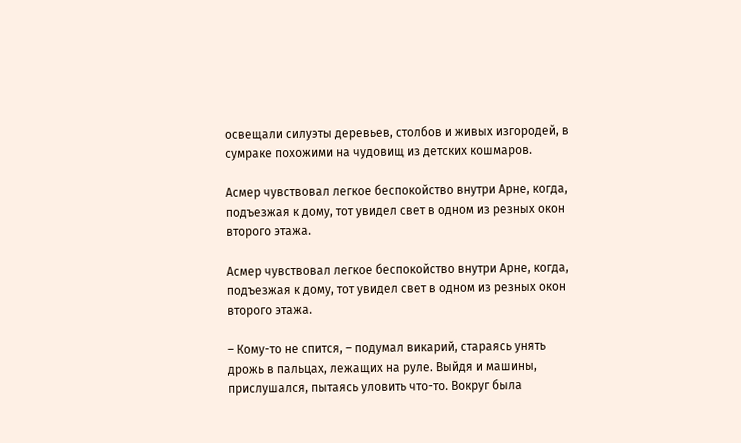освещали силуэты деревьев, столбов и живых изгородей, в сумраке похожими на чудовищ из детских кошмаров.

Асмер чувствовал легкое беспокойство внутри Арне, когда, подъезжая к дому, тот увидел свет в одном из резных окон второго этажа.

Асмер чувствовал легкое беспокойство внутри Арне, когда, подъезжая к дому, тот увидел свет в одном из резных окон второго этажа.

– Кому-то не спится, – подумал викарий, стараясь унять дрожь в пальцах, лежащих на руле. Выйдя и машины, прислушался, пытаясь уловить что-то. Вокруг была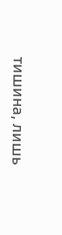тишина, лишь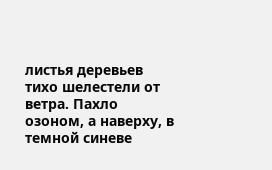листья деревьев тихо шелестели от ветра. Пахло озоном, а наверху, в темной синеве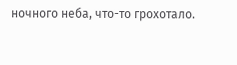ночного неба, что-то грохотало.